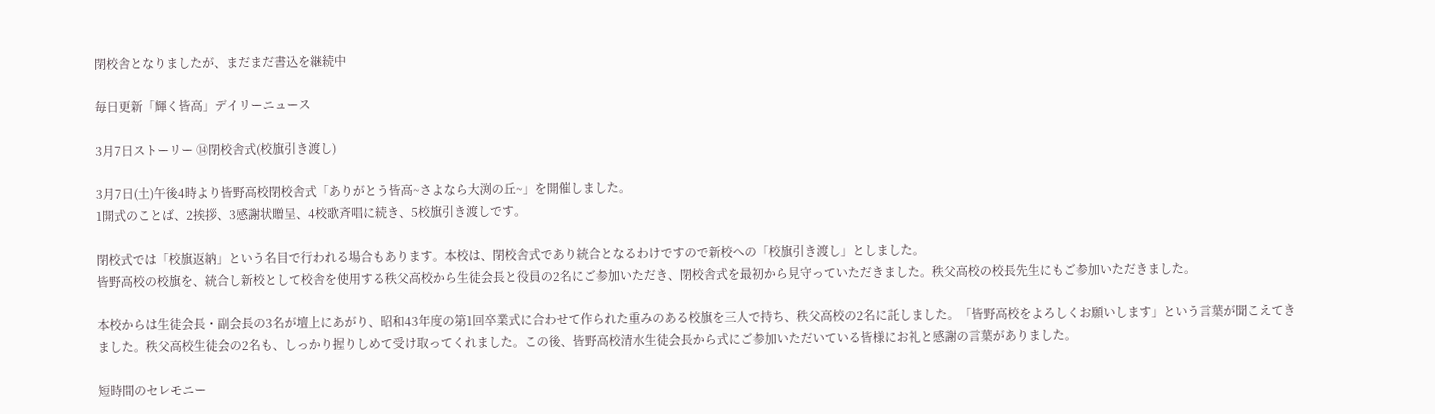閉校舎となりましたが、まだまだ書込を継続中

毎日更新「輝く皆高」デイリーニュース

3月7日ストーリー ⑭閉校舎式(校旗引き渡し)

3月7日(土)午後4時より皆野高校閉校舎式「ありがとう皆高~さよなら大渕の丘~」を開催しました。
1開式のことば、2挨拶、3感謝状贈呈、4校歌斉唱に続き、5校旗引き渡しです。

閉校式では「校旗返納」という名目で行われる場合もあります。本校は、閉校舎式であり統合となるわけですので新校への「校旗引き渡し」としました。
皆野高校の校旗を、統合し新校として校舎を使用する秩父高校から生徒会長と役員の2名にご参加いただき、閉校舎式を最初から見守っていただきました。秩父高校の校長先生にもご参加いただきました。

本校からは生徒会長・副会長の3名が壇上にあがり、昭和43年度の第1回卒業式に合わせて作られた重みのある校旗を三人で持ち、秩父高校の2名に託しました。「皆野高校をよろしくお願いします」という言葉が聞こえてきました。秩父高校生徒会の2名も、しっかり握りしめて受け取ってくれました。この後、皆野高校清水生徒会長から式にご参加いただいている皆様にお礼と感謝の言葉がありました。

短時間のセレモニー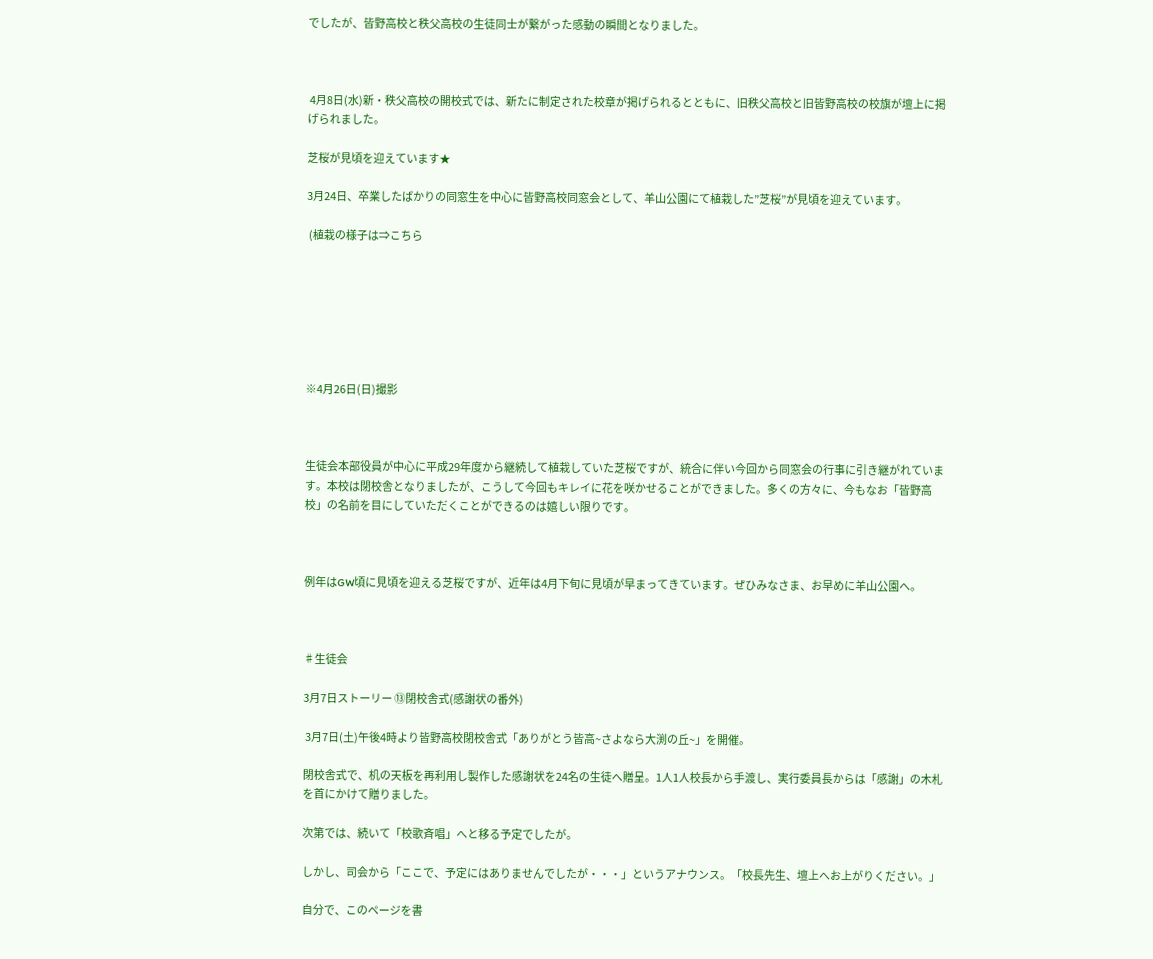でしたが、皆野高校と秩父高校の生徒同士が繋がった感動の瞬間となりました。



 4月8日(水)新・秩父高校の開校式では、新たに制定された校章が掲げられるとともに、旧秩父高校と旧皆野高校の校旗が壇上に掲げられました。

芝桜が見頃を迎えています★

3月24日、卒業したばかりの同窓生を中心に皆野高校同窓会として、羊山公園にて植栽した”芝桜”が見頃を迎えています。

 (植栽の様子は⇒こちら







※4月26日(日)撮影



生徒会本部役員が中心に平成29年度から継続して植栽していた芝桜ですが、統合に伴い今回から同窓会の行事に引き継がれています。本校は閉校舎となりましたが、こうして今回もキレイに花を咲かせることができました。多くの方々に、今もなお「皆野高校」の名前を目にしていただくことができるのは嬉しい限りです。



例年はGW頃に見頃を迎える芝桜ですが、近年は4月下旬に見頃が早まってきています。ぜひみなさま、お早めに羊山公園へ。



♯生徒会

3月7日ストーリー ⑬閉校舎式(感謝状の番外)

 3月7日(土)午後4時より皆野高校閉校舎式「ありがとう皆高~さよなら大渕の丘~」を開催。

閉校舎式で、机の天板を再利用し製作した感謝状を24名の生徒へ贈呈。1人1人校長から手渡し、実行委員長からは「感謝」の木札を首にかけて贈りました。

次第では、続いて「校歌斉唱」へと移る予定でしたが。

しかし、司会から「ここで、予定にはありませんでしたが・・・」というアナウンス。「校長先生、壇上へお上がりください。」

自分で、このページを書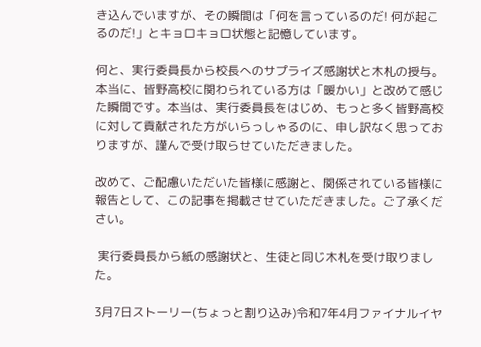き込んでいますが、その瞬間は「何を言っているのだ! 何が起こるのだ!」とキョロキョロ状態と記憶しています。

何と、実行委員長から校長へのサプライズ感謝状と木札の授与。
本当に、皆野高校に関わられている方は「暖かい」と改めて感じた瞬間です。本当は、実行委員長をはじめ、もっと多く皆野高校に対して貢献された方がいらっしゃるのに、申し訳なく思っておりますが、謹んで受け取らせていただきました。

改めて、ご配慮いただいた皆様に感謝と、関係されている皆様に報告として、この記事を掲載させていただきました。ご了承ください。

 実行委員長から紙の感謝状と、生徒と同じ木札を受け取りました。

3月7日ストーリー(ちょっと割り込み)令和7年4月ファイナルイヤ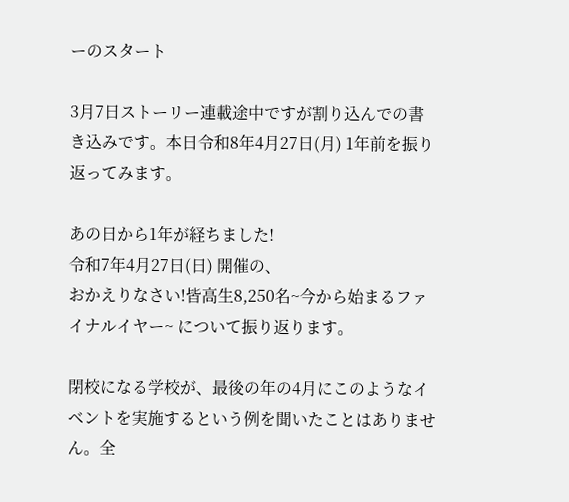ーのスタート

3月7日ストーリー連載途中ですが割り込んでの書き込みです。本日令和8年4月27日(月) 1年前を振り返ってみます。

あの日から1年が経ちました!
令和7年4月27日(日) 開催の、
おかえりなさい!皆高生8,250名~今から始まるファイナルイヤー~ について振り返ります。

閉校になる学校が、最後の年の4月にこのようなイベントを実施するという例を聞いたことはありません。全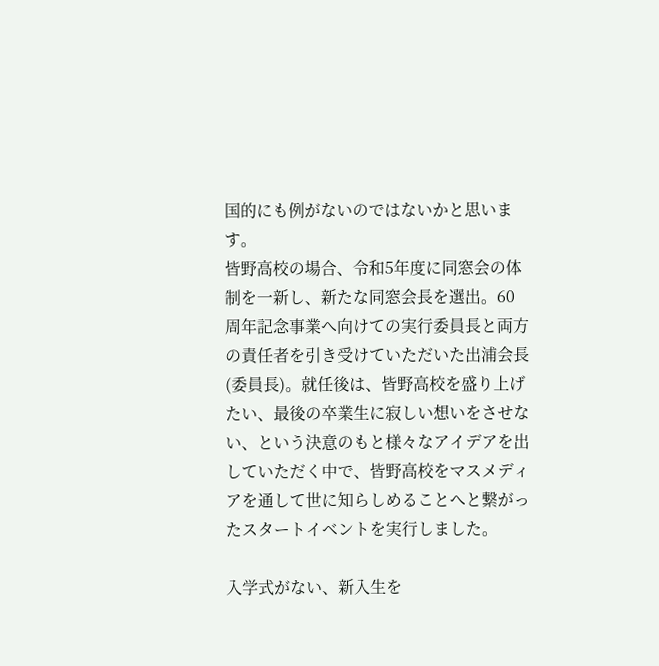国的にも例がないのではないかと思います。
皆野高校の場合、令和5年度に同窓会の体制を一新し、新たな同窓会長を選出。60周年記念事業へ向けての実行委員長と両方の責任者を引き受けていただいた出浦会長(委員長)。就任後は、皆野高校を盛り上げたい、最後の卒業生に寂しい想いをさせない、という決意のもと様々なアイデアを出していただく中で、皆野高校をマスメディアを通して世に知らしめることへと繋がったスタートイベントを実行しました。

入学式がない、新入生を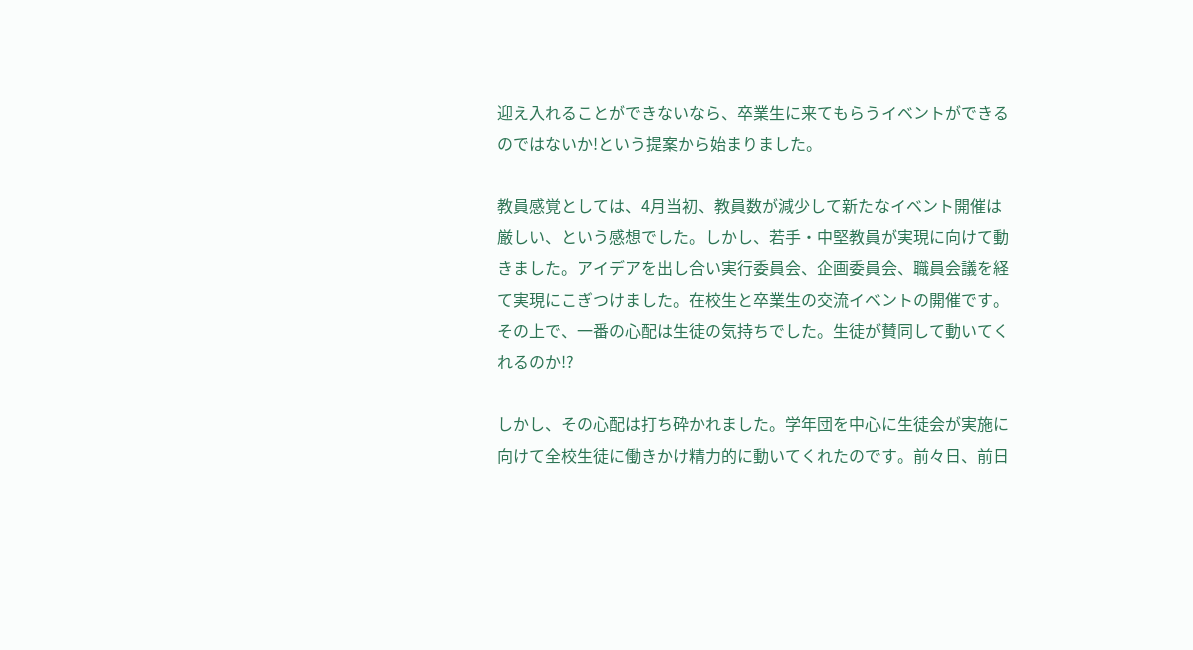迎え入れることができないなら、卒業生に来てもらうイベントができるのではないか!という提案から始まりました。

教員感覚としては、4月当初、教員数が減少して新たなイベント開催は厳しい、という感想でした。しかし、若手・中堅教員が実現に向けて動きました。アイデアを出し合い実行委員会、企画委員会、職員会議を経て実現にこぎつけました。在校生と卒業生の交流イベントの開催です。
その上で、一番の心配は生徒の気持ちでした。生徒が賛同して動いてくれるのか!?

しかし、その心配は打ち砕かれました。学年団を中心に生徒会が実施に向けて全校生徒に働きかけ精力的に動いてくれたのです。前々日、前日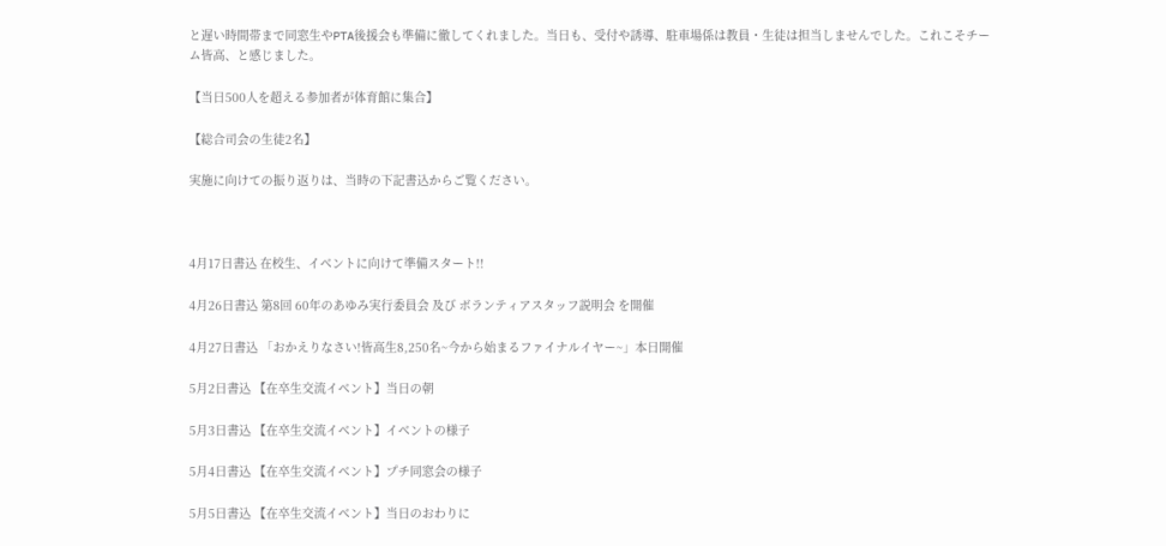と遅い時間帯まで同窓生やPTA後援会も準備に徹してくれました。当日も、受付や誘導、駐車場係は教員・生徒は担当しませんでした。これこそチーム皆高、と感じました。

【当日500人を超える参加者が体育館に集合】

【総合司会の生徒2名】

実施に向けての振り返りは、当時の下記書込からご覧ください。



4月17日書込 在校生、イベントに向けて準備スタート!!

4月26日書込 第8回 60年のあゆみ実行委員会 及び ボランティアスタッフ説明会 を開催

4月27日書込 「おかえりなさい!皆高生8,250名~今から始まるファイナルイヤー~」本日開催

5月2日書込 【在卒生交流イベント】当日の朝

5月3日書込 【在卒生交流イベント】イベントの様子

5月4日書込 【在卒生交流イベント】プチ同窓会の様子

5月5日書込 【在卒生交流イベント】当日のおわりに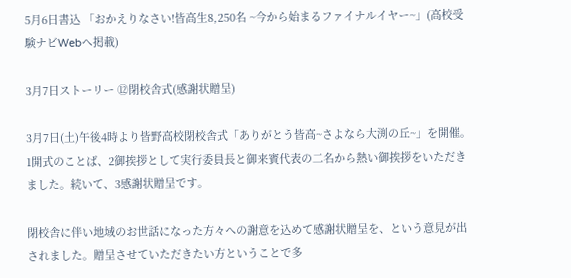5月6日書込 「おかえりなさい!皆高生8,250名 ~今から始まるファイナルイヤー~」(高校受験ナビWebへ掲載)

3月7日ストーリー ⑫閉校舎式(感謝状贈呈)

3月7日(土)午後4時より皆野高校閉校舎式「ありがとう皆高~さよなら大渕の丘~」を開催。1開式のことば、2御挨拶として実行委員長と御来賓代表の二名から熱い御挨拶をいただきました。続いて、3感謝状贈呈です。

閉校舎に伴い地域のお世話になった方々への謝意を込めて感謝状贈呈を、という意見が出されました。贈呈させていただきたい方ということで多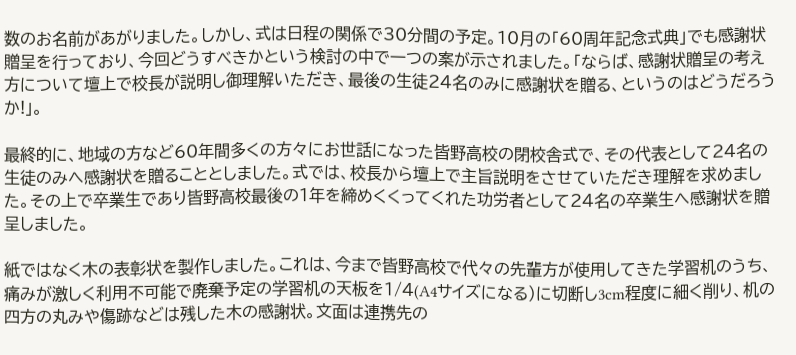数のお名前があがりました。しかし、式は日程の関係で30分間の予定。10月の「60周年記念式典」でも感謝状贈呈を行っており、今回どうすべきかという検討の中で一つの案が示されました。「ならば、感謝状贈呈の考え方について壇上で校長が説明し御理解いただき、最後の生徒24名のみに感謝状を贈る、というのはどうだろうか!」。

最終的に、地域の方など60年間多くの方々にお世話になった皆野高校の閉校舎式で、その代表として24名の生徒のみへ感謝状を贈ることとしました。式では、校長から壇上で主旨説明をさせていただき理解を求めました。その上で卒業生であり皆野高校最後の1年を締めくくってくれた功労者として24名の卒業生へ感謝状を贈呈しました。

紙ではなく木の表彰状を製作しました。これは、今まで皆野高校で代々の先輩方が使用してきた学習机のうち、痛みが激しく利用不可能で廃棄予定の学習机の天板を1/4(A4サイズになる)に切断し3cm程度に細く削り、机の四方の丸みや傷跡などは残した木の感謝状。文面は連携先の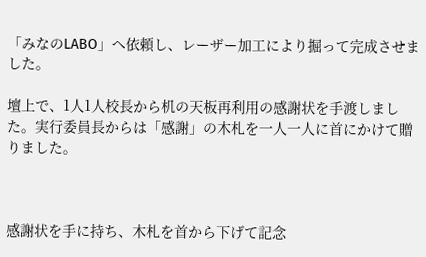「みなのLABO」へ依頼し、レーザー加工により掘って完成させました。

壇上で、1人1人校長から机の天板再利用の感謝状を手渡しました。実行委員長からは「感謝」の木札を一人一人に首にかけて贈りました。



感謝状を手に持ち、木札を首から下げて記念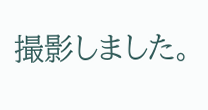撮影しました。